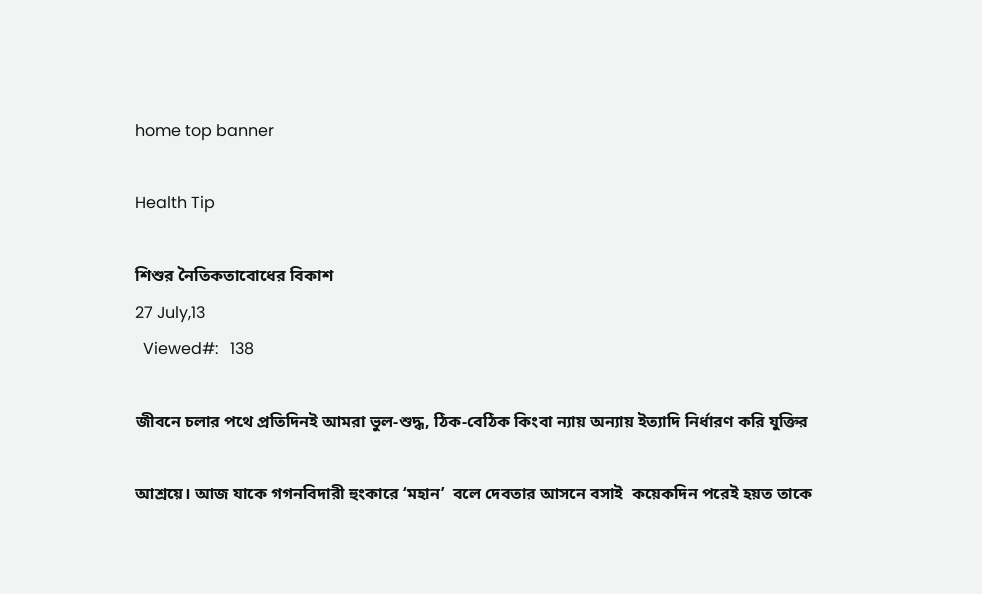home top banner

Health Tip

শিশুর নৈতিকতাবোধের বিকাশ
27 July,13
  Viewed#:   138

জীবনে চলার পথে প্রতিদিনই আমরা ভুল-শুদ্ধ, ঠিক-বেঠিক কিংবা ন্যায় অন্যায় ইত্যাদি নির্ধারণ করি যুক্তির

আশ্রয়ে। আজ যাকে গগনবিদারী হুংকারে ‘মহান’  বলে দেবতার আসনে বসাই  কয়েকদিন পরেই হয়ত তাকে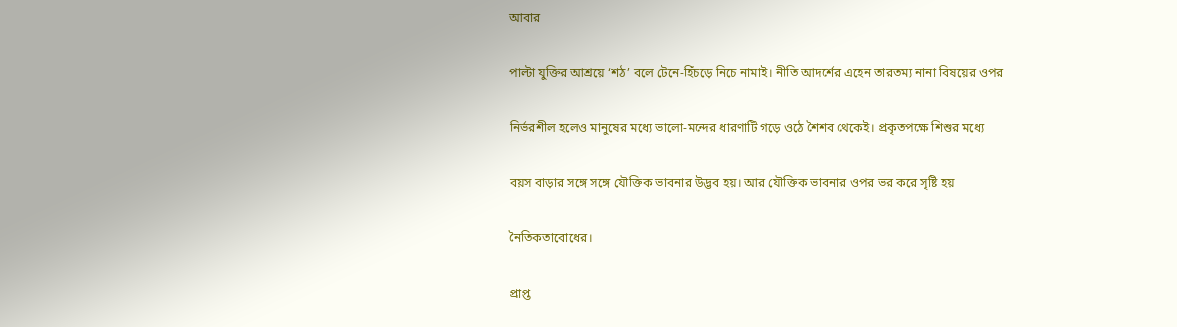আবার

পাল্টা যুক্তির আশ্রয়ে ‘শঠ’ বলে টেনে-হিঁচড়ে নিচে নামাই। নীতি আদর্শের এহেন তারতম্য নানা বিষয়ের ওপর

নির্ভরশীল হলেও মানুষের মধ্যে ভালো-মন্দের ধারণাটি গড়ে ওঠে শৈশব থেকেই। প্রকৃতপক্ষে শিশুর মধ্যে

বয়স বাড়ার সঙ্গে সঙ্গে যৌক্তিক ভাবনার উদ্ভব হয়। আর যৌক্তিক ভাবনার ওপর ভর করে সৃষ্টি হয়

নৈতিকতাবোধের।

প্রাপ্ত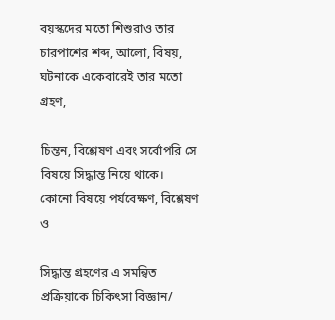বয়স্কদের মতো শিশুরাও তার চারপাশের শব্দ, আলো, বিষয়, ঘটনাকে একেবারেই তার মতো গ্রহণ,

চিন্তন, বিশ্লেষণ এবং সর্বোপরি সে বিষয়ে সিদ্ধান্ত নিয়ে থাকে। কোনো বিষয়ে পর্যবেক্ষণ, বিশ্লেষণ ও

সিদ্ধান্ত গ্রহণের এ সমন্বিত প্রক্রিয়াকে চিকিৎসা বিজ্ঞান/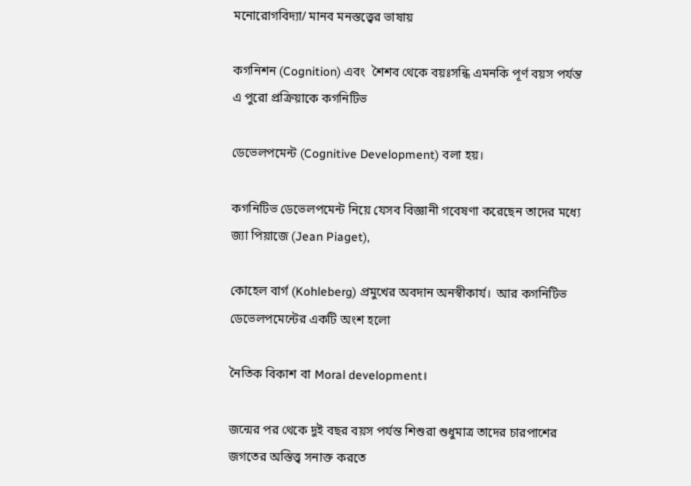মনোরোগবিদ্যা/ মানব মনস্তত্ত্বের ভাষায়

কগনিশন (Cognition) এবং  শৈশব থেকে বয়ঃসন্ধি এমনকি পূর্ণ বয়স পর্যন্ত এ পুরো প্রক্রিয়াকে কগনিটিভ

ডেভেলপমেন্ট (Cognitive Development) বলা হয়।

কগনিটিভ ডেভেলপমেন্ট নিয়ে যেসব বিজ্ঞানী গবেষণা করেছেন তাদের মধ্যে জ্যা পিয়াজে (Jean Piaget),

কোহেল বার্গ (Kohleberg) প্রমুখের অবদান অনস্বীকার্য।  আর কগনিটিভ ডেভেলপমেন্টের একটি অংশ হলো

নৈতিক বিকাশ বা Moral development।

জন্মের পর থেকে দুই বছর বয়স পর্যন্ত শিশুরা শুধুমাত্র তাদের চারপাশের জগতের অস্তিত্ত্ব সনাক্ত করতে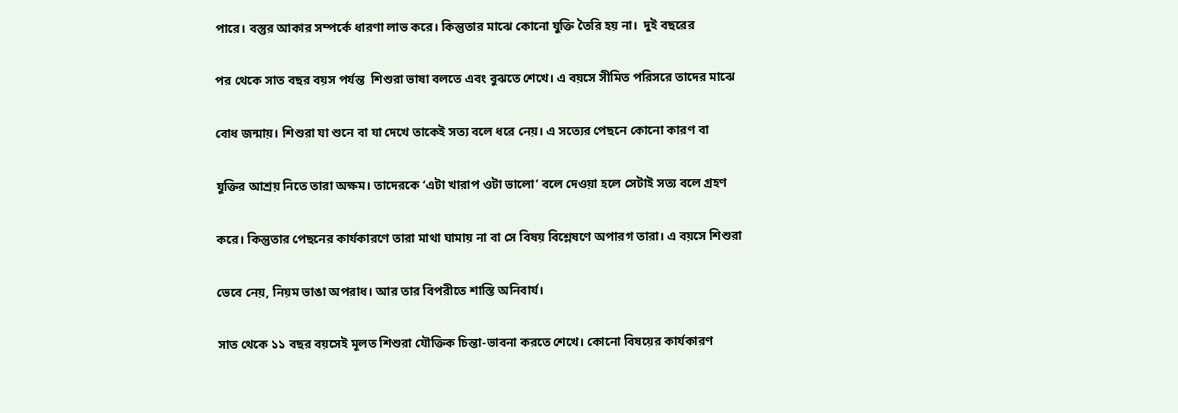পারে। বস্তুর আকার সম্পর্কে ধারণা লাভ করে। কিন্তুতার মাঝে কোনো যুক্তি তৈরি হয় না।  দুই বছরের

পর থেকে সাত বছর বয়স পর্যন্ত  শিশুরা ভাষা বলতে এবং বুঝতে শেখে। এ বয়সে সীমিত পরিসরে তাদের মাঝে

বোধ জন্মায়। শিশুরা যা শুনে বা যা দেখে তাকেই সত্য বলে ধরে নেয়। এ সত্যের পেছনে কোনো কারণ বা

যুক্তির আশ্রয় নিতে তারা অক্ষম। তাদেরকে ‘এটা খারাপ ওটা ভালো’ বলে দেওয়া হলে সেটাই সত্য বলে গ্রহণ

করে। কিন্তুতার পেছনের কার্যকারণে তারা মাথা ঘামায় না বা সে বিষয় বিশ্লেষণে অপারগ তারা। এ বয়সে শিশুরা

ভেবে নেয়, নিয়ম ভাঙা অপরাধ। আর তার বিপরীতে শাস্তি অনিবার্য।

সাত থেকে ১১ বছর বয়সেই মূলত শিশুরা যৌক্তিক চিন্তা-ভাবনা করতে শেখে। কোনো বিষয়ের কার্যকারণ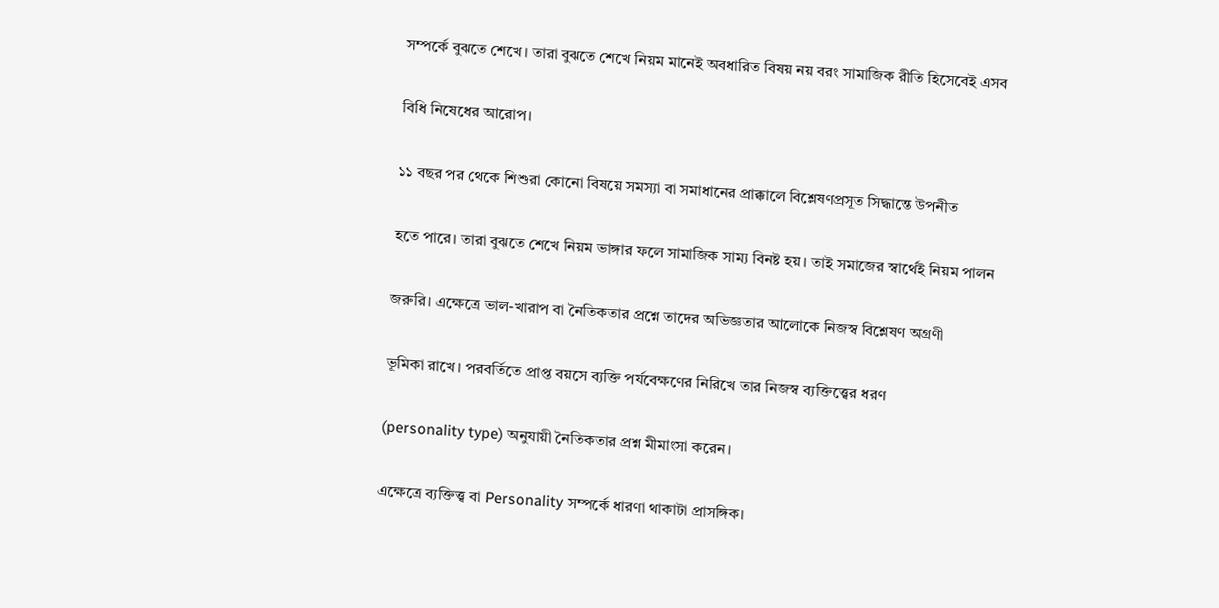সম্পর্কে বুঝতে শেখে। তারা বুঝতে শেখে নিয়ম মানেই অবধারিত বিষয় নয় বরং সামাজিক রীতি হিসেবেই এসব

বিধি নিষেধের আরোপ।

১১ বছর পর থেকে শিশুরা কোনো বিষয়ে সমস্যা বা সমাধানের প্রাক্কালে বিশ্লেষণপ্রসূত সিদ্ধান্তে উপনীত

হতে পারে। তারা বুঝতে শেখে নিয়ম ভাঙ্গার ফলে সামাজিক সাম্য বিনষ্ট হয়। তাই সমাজের স্বার্থেই নিয়ম পালন

জরুরি। এক্ষেত্রে ভাল-খারাপ বা নৈতিকতার প্রশ্নে তাদের অভিজ্ঞতার আলোকে নিজস্ব বিশ্লেষণ অগ্রণী

ভূমিকা রাখে। পরবর্তিতে প্রাপ্ত বয়সে ব্যক্তি পর্যবেক্ষণের নিরিখে তার নিজস্ব ব্যক্তিত্ত্বের ধরণ

(personality type) অনুযায়ী নৈতিকতার প্রশ্ন মীমাংসা করেন।

এক্ষেত্রে ব্যক্তিত্ত্ব বা Personality সম্পর্কে ধারণা থাকাটা প্রাসঙ্গিক।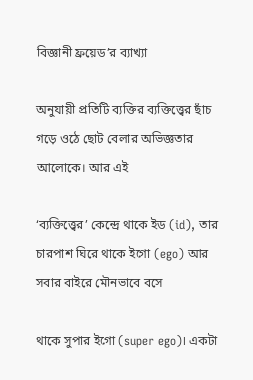বিজ্ঞানী ফ্রয়েড’র ব্যাখ্যা

অনুযায়ী প্রতিটি ব্যক্তির ব্যক্তিত্ত্বের ছাঁচ গড়ে ওঠে ছোট বেলার অভিজ্ঞতার আলোকে। আর এই

‘ব্যক্তিত্ত্বের’ কেন্দ্রে থাকে ইড (id), তার চারপাশ ঘিরে থাকে ইগো (ego) আর সবার বাইরে মৌনভাবে বসে

থাকে সুপার ইগো (super ego)। একটা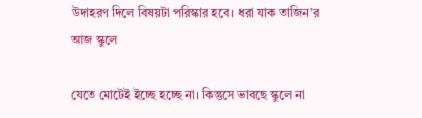উদাহরণ দিলে বিষয়টা পরিস্কার হবে। ধরা যাক তাজিন’র আজ স্কুলে

যেতে মোটেই ইচ্ছে হচ্ছে না। কিন্তুসে ভাবছে স্কুলে না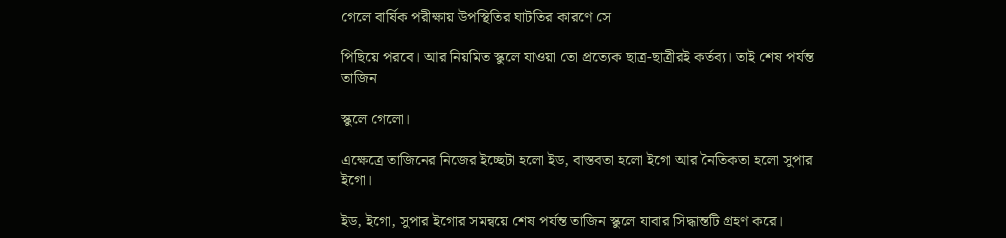গেলে বার্ষিক পরীক্ষায় উপস্থিতির ঘাটতির কারণে সে

পিছিয়ে পরবে। আর নিয়মিত স্কুলে যাওয়া তো প্রত্যেক ছাত্র-ছাত্রীরই কর্তব্য। তাই শেষ পর্যন্ত তাজিন

স্কুলে গেলো।

এক্ষেত্রে তাজিনের নিজের ইচ্ছেটা হলো ইড, বাস্তবতা হলো ইগো আর নৈতিকতা হলো সুপার ইগো।

ইড, ইগো, সুপার ইগোর সমন্বয়ে শেষ পর্যন্ত তাজিন স্কুলে যাবার সিদ্ধান্তটি গ্রহণ করে।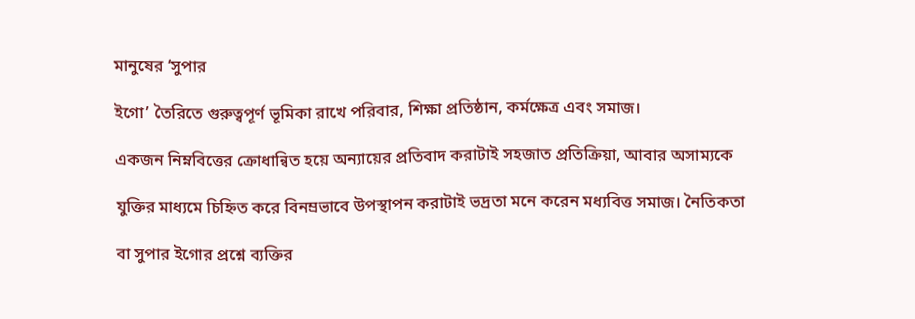মানুষের ‘সুপার

ইগো’ তৈরিতে গুরুত্বপূর্ণ ভূমিকা রাখে পরিবার, শিক্ষা প্রতিষ্ঠান, কর্মক্ষেত্র এবং সমাজ।

একজন নিম্নবিত্তের ক্রোধান্বিত হয়ে অন্যায়ের প্রতিবাদ করাটাই সহজাত প্রতিক্রিয়া, আবার অসাম্যকে

যুক্তির মাধ্যমে চিহ্নিত করে বিনম্রভাবে উপস্থাপন করাটাই ভদ্রতা মনে করেন মধ্যবিত্ত সমাজ। নৈতিকতা

বা সুপার ইগোর প্রশ্নে ব্যক্তির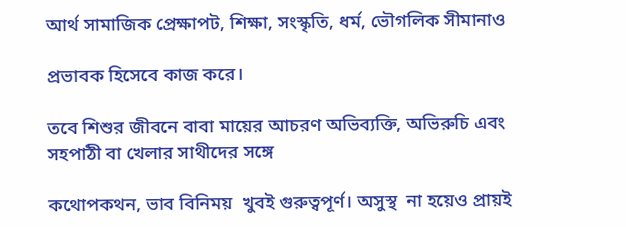আর্থ সামাজিক প্রেক্ষাপট, শিক্ষা, সংস্কৃতি, ধর্ম, ভৌগলিক সীমানাও

প্রভাবক হিসেবে কাজ করে।

তবে শিশুর জীবনে বাবা মায়ের আচরণ অভিব্যক্তি, অভিরুচি এবং সহপাঠী বা খেলার সাথীদের সঙ্গে

কথোপকথন, ভাব বিনিময়  খুবই গুরুত্বপূর্ণ। অসুস্থ  না হয়েও প্রায়ই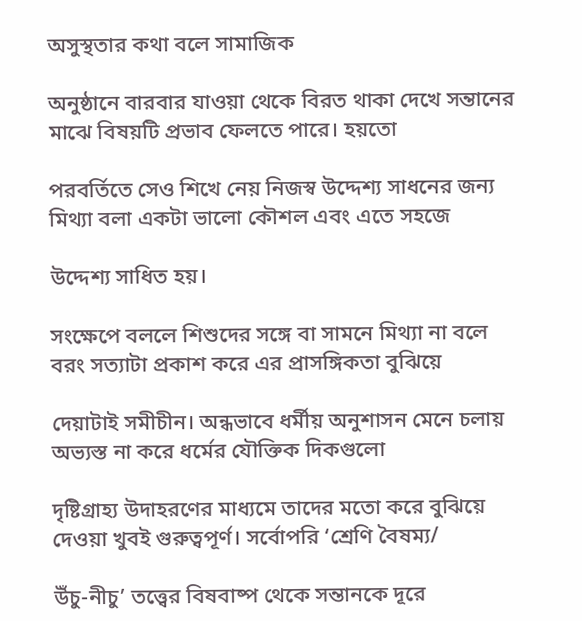অসুস্থতার কথা বলে সামাজিক

অনুষ্ঠানে বারবার যাওয়া থেকে বিরত থাকা দেখে সন্তানের মাঝে বিষয়টি প্রভাব ফেলতে পারে। হয়তো

পরবর্তিতে সেও শিখে নেয় নিজস্ব উদ্দেশ্য সাধনের জন্য মিথ্যা বলা একটা ভালো কৌশল এবং এতে সহজে

উদ্দেশ্য সাধিত হয়।

সংক্ষেপে বললে শিশুদের সঙ্গে বা সামনে মিথ্যা না বলে বরং সত্যাটা প্রকাশ করে এর প্রাসঙ্গিকতা বুঝিয়ে

দেয়াটাই সমীচীন। অন্ধভাবে ধর্মীয় অনুশাসন মেনে চলায় অভ্যস্ত না করে ধর্মের যৌক্তিক দিকগুলো

দৃষ্টিগ্রাহ্য উদাহরণের মাধ্যমে তাদের মতো করে বুঝিয়ে দেওয়া খুবই গুরুত্বপূর্ণ। সর্বোপরি ‘শ্রেণি বৈষম্য/

উঁচু-নীচু’ তত্ত্বের বিষবাষ্প থেকে সন্তানকে দূরে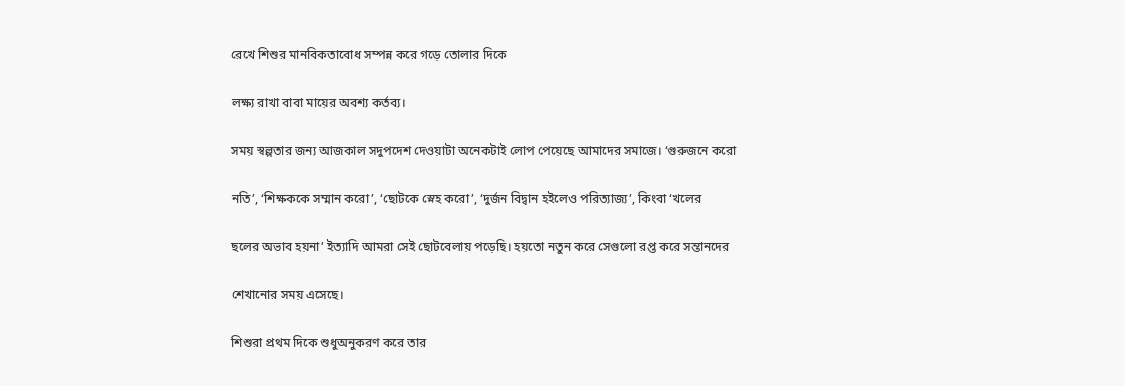রেখে শিশুর মানবিকতাবোধ সম্পন্ন করে গড়ে তোলার দিকে

লক্ষ্য রাখা বাবা মায়ের অবশ্য কর্তব্য।

সময় স্বল্পতার জন্য আজকাল সদুপদেশ দেওয়াটা অনেকটাই লোপ পেয়েছে আমাদের সমাজে। ‘গুরুজনে করো

নতি’, ‘শিক্ষককে সম্মান করো’, ‘ছোটকে স্নেহ করো’, ‘দুর্জন বিদ্বান হইলেও পরিত্যাজ্য’, কিংবা ‘খলের

ছলের অভাব হয়না’ ইত্যাদি আমরা সেই ছোটবেলায় পড়েছি। হয়তো নতুন করে সেগুলো রপ্ত করে সন্তানদের

শেখানোর সময় এসেছে।

শিশুরা প্রথম দিকে শুধুঅনুকরণ করে তার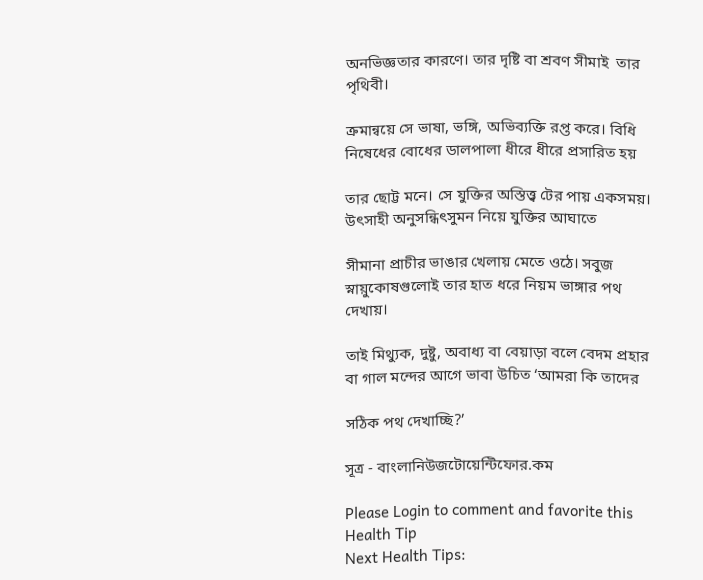অনভিজ্ঞতার কারণে। তার দৃষ্টি বা শ্রবণ সীমাই  তার পৃথিবী।

ক্রমান্বয়ে সে ভাষা, ভঙ্গি, অভিব্যক্তি রপ্ত করে। বিধি নিষেধের বোধের ডালপালা ধীরে ধীরে প্রসারিত হয়

তার ছোট্ট মনে। সে যুক্তির অস্তিত্ত্ব টের পায় একসময়। উৎসাহী অনুসন্ধিৎসুমন নিয়ে যুক্তির আঘাতে

সীমানা প্রাচীর ভাঙার খেলায় মেতে ওঠে। সবুজ স্নায়ুকোষগুলোই তার হাত ধরে নিয়ম ভাঙ্গার পথ দেখায়।

তাই মিথ্যুক, দুষ্টু, অবাধ্য বা বেয়াড়া বলে বেদম প্রহার বা গাল মন্দের আগে ভাবা উচিত ‘আমরা কি তাদের

সঠিক পথ দেখাচ্ছি?’

সূত্র - বাংলানিউজটোয়েন্টিফোর.কম

Please Login to comment and favorite this Health Tip
Next Health Tips: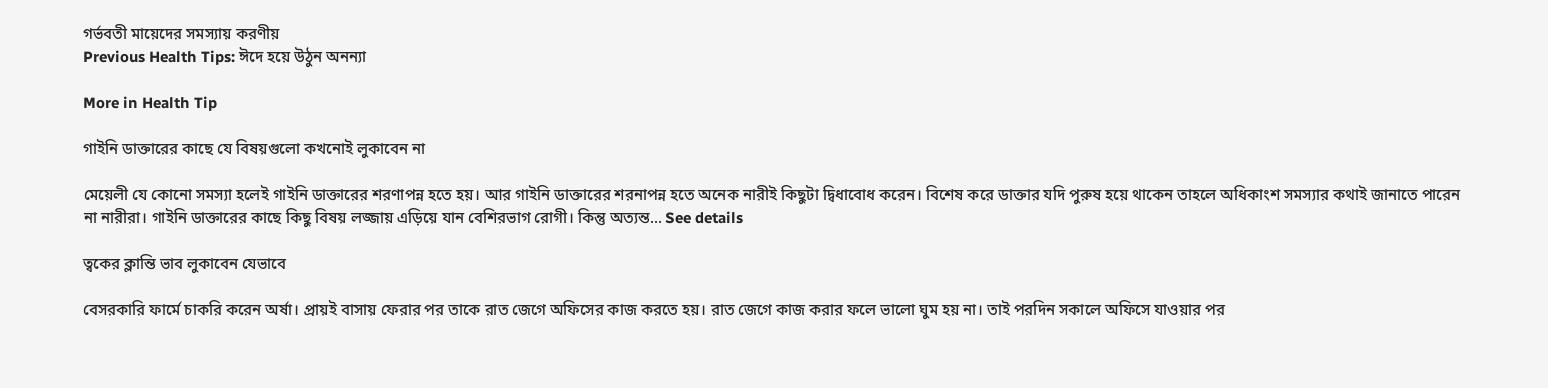গর্ভবতী মায়েদের সমস্যায় করণীয়
Previous Health Tips: ঈদে হয়ে উঠুন অনন্যা

More in Health Tip

গাইনি ডাক্তারের কাছে যে বিষয়গুলো কখনোই লুকাবেন না

মেয়েলী যে কোনো সমস্যা হলেই গাইনি ডাক্তারের শরণাপন্ন হতে হয়। আর গাইনি ডাক্তারের শরনাপন্ন হতে অনেক নারীই কিছুটা দ্বিধাবোধ করেন। বিশেষ করে ডাক্তার যদি পুরুষ হয়ে থাকেন তাহলে অধিকাংশ সমস্যার কথাই জানাতে পারেন না নারীরা। গাইনি ডাক্তারের কাছে কিছু বিষয় লজ্জায় এড়িয়ে যান বেশিরভাগ রোগী। কিন্তু অত্যন্ত... See details

ত্বকের ক্লান্তি ভাব লুকাবেন যেভাবে

বেসরকারি ফার্মে চাকরি করেন অর্ষা। প্রায়ই বাসায় ফেরার পর তাকে রাত জেগে অফিসের কাজ করতে হয়। রাত জেগে কাজ করার ফলে ভালো ঘুম হয় না। তাই পরদিন সকালে অফিসে যাওয়ার পর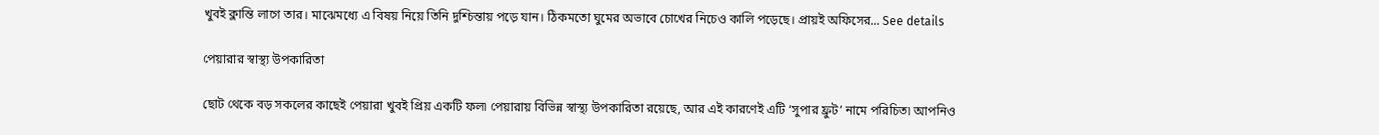খুবই ক্লান্তি লাগে তার। মাঝেমধ্যে এ বিষয় নিয়ে তিনি দুশ্চিন্তায় পড়ে যান। ঠিকমতো ঘুমের অভাবে চোখের নিচেও কালি পড়েছে। প্রায়ই অফিসের... See details

পেয়ারার স্বাস্থ্য উপকারিতা

ছোট থেকে বড় সকলের কাছেই পেয়ারা খুবই প্রিয় একটি ফল৷ পেয়ারায় বিভিন্ন স্বাস্থ্য উপকারিতা রয়েছে, আর এই কারণেই এটি ‘সুপার ফ্রুট’ নামে পরিচিত৷ আপনিও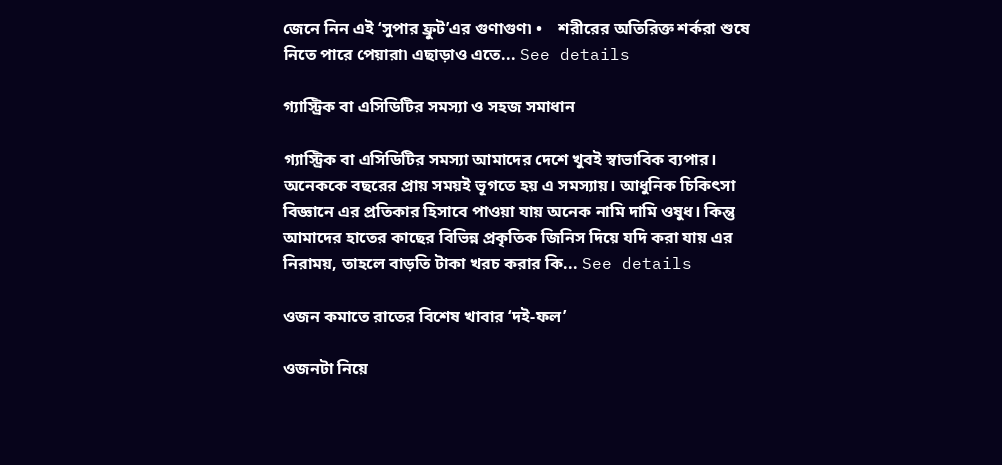জেনে নিন এই ‘সুপার ফ্রুট’এর গুণাগুণ৷ •    শরীরের অতিরিক্ত শর্করা শুষে নিতে পারে পেয়ারা৷ এছাড়াও এতে... See details

গ্যাস্ট্রিক বা এসিডিটির সমস্যা ও সহজ সমাধান

গ্যাস্ট্রিক বা এসিডিটির সমস্যা আমাদের দেশে খুবই স্বাভাবিক ব্যপার। অনেককে বছরের প্রায় সময়ই ভূগতে হয় এ সমস্যায়। আধুনিক চিকিৎসা বিজ্ঞানে এর প্রতিকার হিসাবে পাওয়া যায় অনেক নামি দামি ওষুধ। কিন্তু আমাদের হাতের কাছের বিভিন্ন প্রকৃতিক জিনিস দিয়ে যদি করা যায় এর নিরাময়, তাহলে বাড়তি টাকা খরচ করার কি... See details

ওজন কমাতে রাতের বিশেষ খাবার ‘দই-ফল’

ওজনটা নিয়ে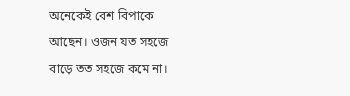অনেকেই বেশ বিপাকে আছেন। ওজন যত সহজে বাড়ে তত সহজে কমে না।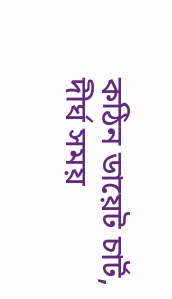কঠিন ডায়েট চার্ট, দীর্ঘ সময়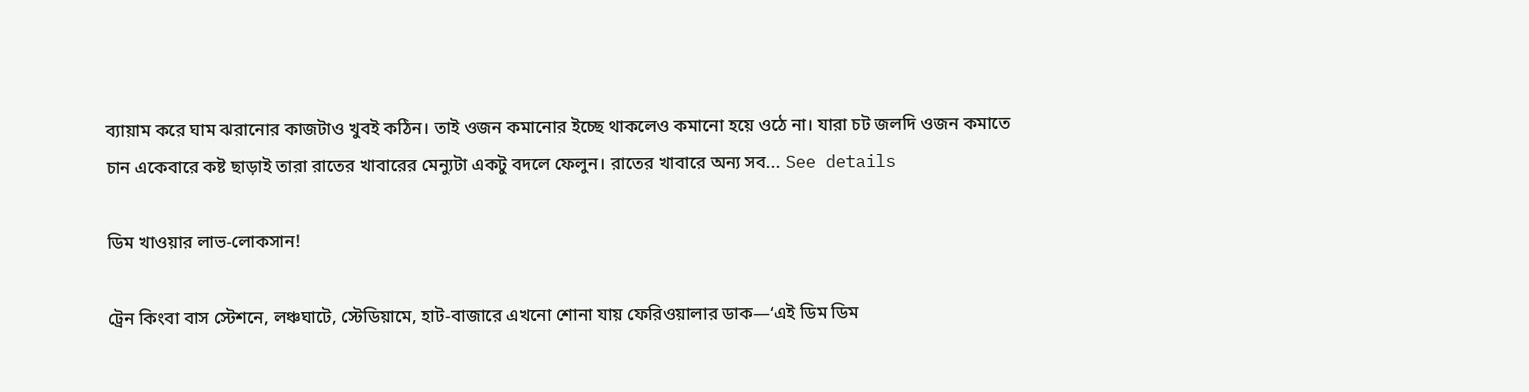ব্যায়াম করে ঘাম ঝরানোর কাজটাও খুবই কঠিন। তাই ওজন কমানোর ইচ্ছে থাকলেও কমানো হয়ে ওঠে না। যারা চট জলদি ওজন কমাতে চান একেবারে কষ্ট ছাড়াই তারা রাতের খাবারের মেন্যুটা একটু বদলে ফেলুন। রাতের খাবারে অন্য সব... See details

ডিম খাওয়ার লাভ-লোকসান!

ট্রেন কিংবা বাস স্টেশনে, লঞ্চঘাটে, স্টেডিয়ামে, হাট-বাজারে এখনো শোনা যায় ফেরিওয়ালার ডাক—‘এই ডিম ডিম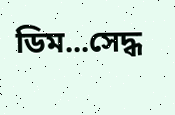ডিম...সেদ্ধ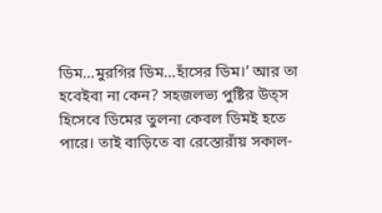ডিম...মুরগির ডিম...হাঁসের ডিম।’ আর তা হবেইবা না কেন? সহজলভ্য পুষ্টির উত্স হিসেবে ডিমের তুলনা কেবল ডিমই হতে পারে। তাই বাড়িতে বা রেস্তোরাঁয় সকাল-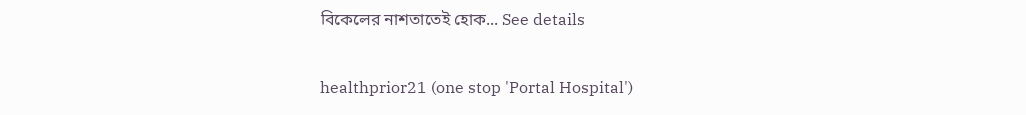বিকেলের নাশতাতেই হোক... See details

healthprior21 (one stop 'Portal Hospital')